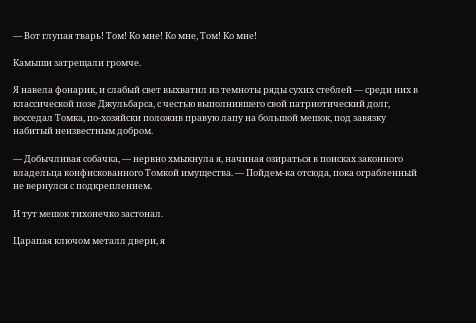— Вот глупая тварь! Том! Ко мне! Ко мне, Том! Ко мне!

Камыши затрещали громче.

Я навела фонарик, и слабый свет выхватил из темноты ряды сухих стеблей — среди них в классической позе Джульбарса, с честью выполнившего свой патриотический долг, восседал Томка, по-хозяйски положив правую лапу на большой мешок, под завязку набитый неизвестным добром.

— Добычливая собачка, — нервно хмыкнула я, начиная озираться в поисках законного владельца конфискованного Томкой имущества. — Пойдем-ка отсюда, пока ограбленный не вернулся с подкреплением.

И тут мешок тихонечко застонал.

Царапая ключом металл двери, я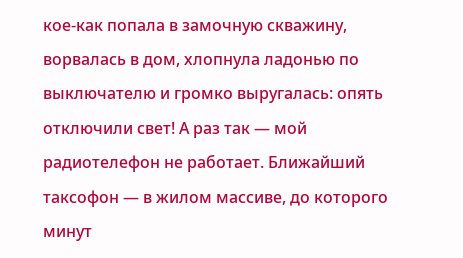кое-как попала в замочную скважину, ворвалась в дом, хлопнула ладонью по выключателю и громко выругалась: опять отключили свет! А раз так — мой радиотелефон не работает. Ближайший таксофон — в жилом массиве, до которого минут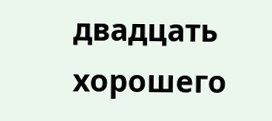двадцать хорошего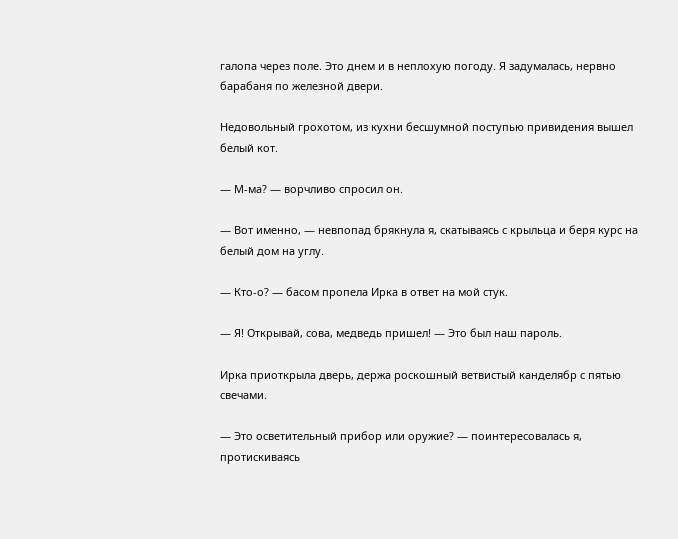галопа через поле. Это днем и в неплохую погоду. Я задумалась, нервно барабаня по железной двери.

Недовольный грохотом, из кухни бесшумной поступью привидения вышел белый кот.

— М-ма? — ворчливо спросил он.

— Вот именно, — невпопад брякнула я, скатываясь с крыльца и беря курс на белый дом на углу.

— Кто-о? — басом пропела Ирка в ответ на мой стук.

— Я! Открывай, сова, медведь пришел! — Это был наш пароль.

Ирка приоткрыла дверь, держа роскошный ветвистый канделябр с пятью свечами.

— Это осветительный прибор или оружие? — поинтересовалась я, протискиваясь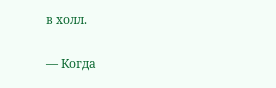в холл.

— Когда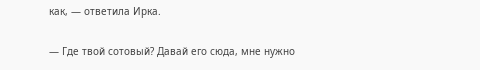как, — ответила Ирка.

— Где твой сотовый? Давай его сюда, мне нужно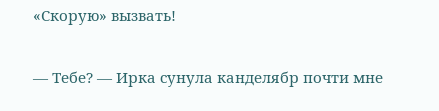«Скорую» вызвать!

— Тебе? — Ирка сунула канделябр почти мне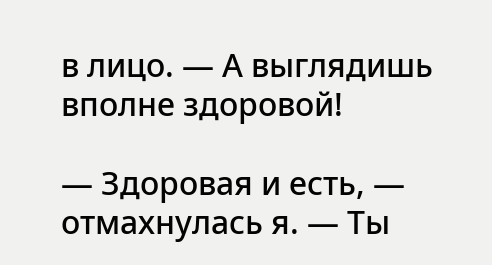в лицо. — А выглядишь вполне здоровой!

— Здоровая и есть, — отмахнулась я. — Ты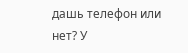дашь телефон или нет? У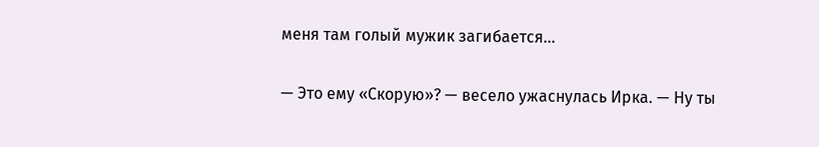меня там голый мужик загибается…

— Это ему «Скорую»? — весело ужаснулась Ирка. — Ну ты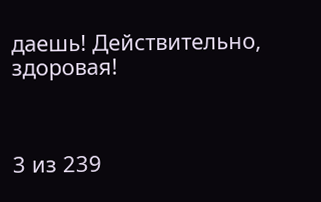даешь! Действительно, здоровая!



3 из 239